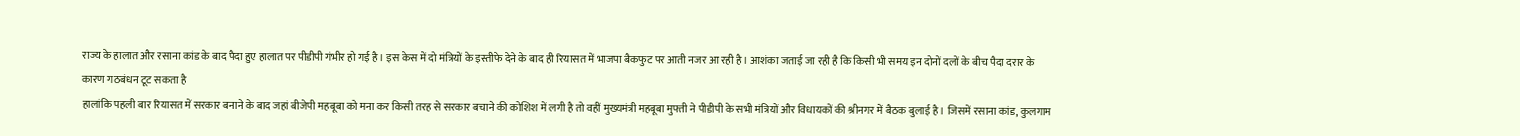राज्य के हालात और रसाना कांड के बाद पैदा हुए हालात पर पीडीपी गंभीर हो गई है। इस केस में दो मंत्रियों के इस्तीफे देने के बाद ही रियासत में भाजपा बैकफुट पर आती नजर आ रही है। आशंका जताई जा रही है कि किसी भी समय इन दोनों दलों के बीच पैदा दरार के कारण गठबंधन टूट सकता है
हालांकि पहली बार रियासत में सरकार बनाने के बाद जहां बीजेपी महबूबा को मना कर किसी तरह से सरकार बचाने की कोशिश में लगी है तो वहीं मुख्यमंत्री महबूबा मुफ्ती ने पीडीपी के सभी मंत्रियों और विधायकों की श्रीनगर में बैठक बुलाई है। जिसमें रसाना कांड, कुलगाम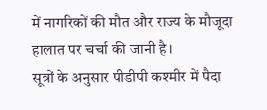में नागरिकों की मौत और राज्य के मौजूदा हालात पर चर्चा की जानी है।
सूत्रों के अनुसार पीडीपी कश्मीर में पैदा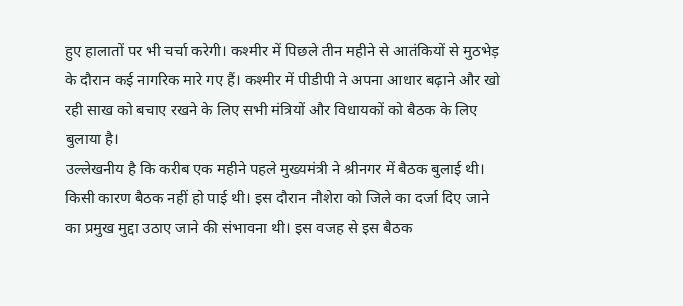हुए हालातों पर भी चर्चा करेगी। कश्मीर में पिछले तीन महीने से आतंकियों से मुठभेड़ के दौरान कई नागरिक मारे गए हैं। कश्मीर में पीडीपी ने अपना आधार बढ़ाने और खो रही साख को बचाए रखने के लिए सभी मंत्रियों और विधायकों को बैठक के लिए बुलाया है।
उल्लेखनीय है कि करीब एक महीने पहले मुख्यमंत्री ने श्रीनगर में बैठक बुलाई थी। किसी कारण बैठक नहीं हो पाई थी। इस दौरान नौशेरा को जिले का दर्जा दिए जाने का प्रमुख मुद्दा उठाए जाने की संभावना थी। इस वजह से इस बैठक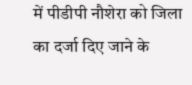में पीडीपी नौशेरा को जिला का दर्जा दिए जाने के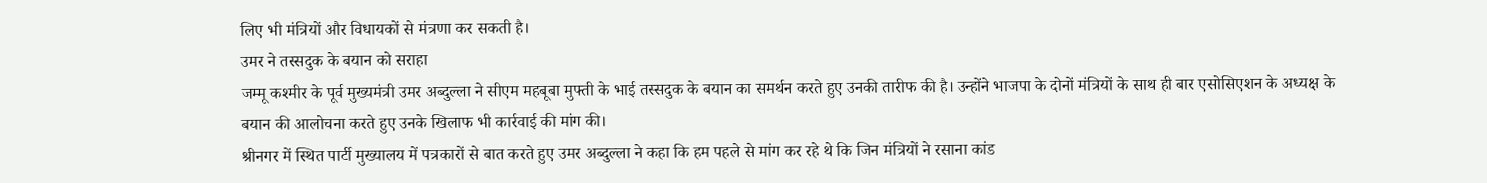लिए भी मंत्रियों और विधायकों से मंत्रणा कर सकती है।
उमर ने तस्सदुक के बयान को सराहा
जम्मू कश्मीर के पूर्व मुख्यमंत्री उमर अब्दुल्ला ने सीएम महबूबा मुफ्ती के भाई तस्सदुक के बयान का समर्थन करते हुए उनकी तारीफ की है। उन्होंने भाजपा के दोनों मंत्रियों के साथ ही बार एसोसिएशन के अध्यक्ष के बयान की आलोचना करते हुए उनके खिलाफ भी कार्रवाई की मांग की।
श्रीनगर में स्थित पार्टी मुख्यालय में पत्रकारों से बात करते हुए उमर अब्दुल्ला ने कहा कि हम पहले से मांग कर रहे थे कि जिन मंत्रियों ने रसाना कांड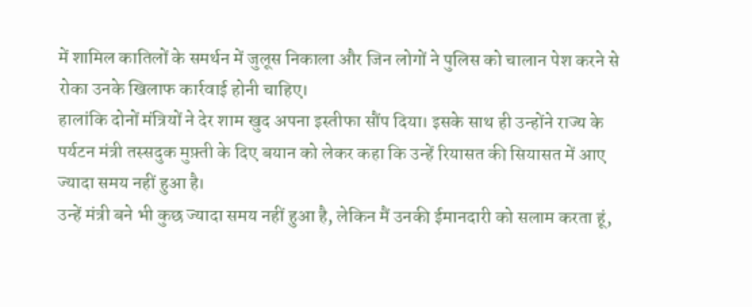में शामिल कातिलों के समर्थन में जुलूस निकाला और जिन लोगों ने पुलिस को चालान पेश करने से रोका उनके खिलाफ कार्रवाई होनी चाहिए।
हालांकि दोनों मंत्रियों ने देर शाम खुद अपना इस्तीफा सौंप दिया। इसके साथ ही उन्होंने राज्य के पर्यटन मंत्री तस्सदुक मुफ़्ती के दिए बयान को लेकर कहा कि उन्हें रियासत की सियासत में आए ज्यादा समय नहीं हुआ है।
उन्हें मंत्री बने भी कुछ ज्यादा समय नहीं हुआ है, लेकिन मैं उनकी ईमानदारी को सलाम करता हूं,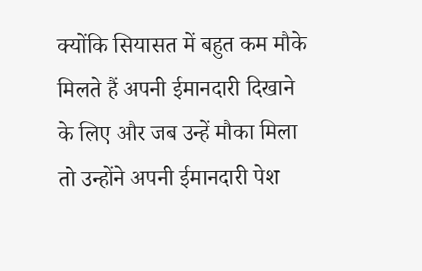क्योंकि सियासत में बहुत कम मौके मिलते हैं अपनी ईमानदारी दिखाने के लिए और जब उन्हें मौका मिला तो उन्होंने अपनी ईमानदारी पेश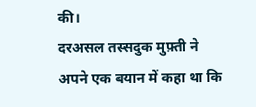की।
दरअसल तस्सदुक मुफ़्ती ने अपने एक बयान में कहा था कि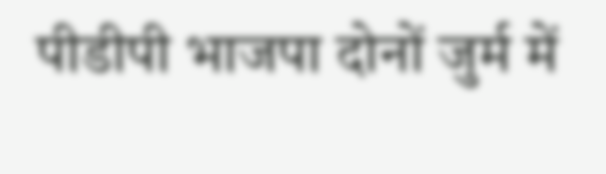पीडीपी भाजपा दोनों जुर्म में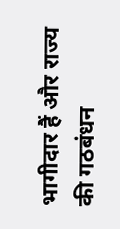भागीदार हैं और राज्य की गठबंधन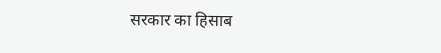सरकार का हिसाब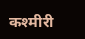कश्मीरी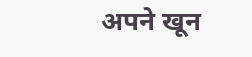अपने खून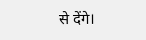से देंगे।